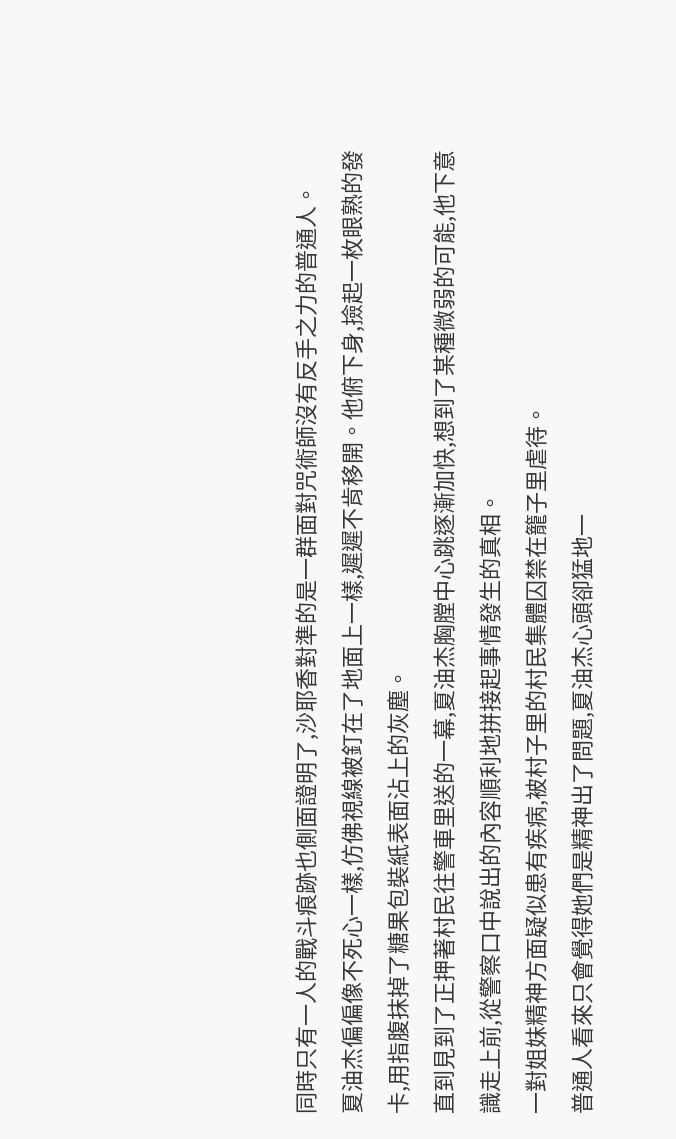同時只有一人的戰斗痕跡也側面證明了,沙耶香對準的是一群面對咒術師沒有反手之力的普通人。
夏油杰偏偏像不死心一樣,仿佛視線被釘在了地面上一樣,遲遲不肯移開。他俯下身,撿起一枚眼熟的發卡,用指腹抹掉了糖果包裝紙表面沾上的灰塵。
直到見到了正押著村民往警車里送的一幕,夏油杰胸膛中心跳逐漸加快,想到了某種微弱的可能,他下意識走上前,從警察口中說出的內容順利地拼接起事情發生的真相。
一對姐妹精神方面疑似患有疾病,被村子里的村民集體囚禁在籠子里虐待。
普通人看來只會覺得她們是精神出了問題,夏油杰心頭卻猛地一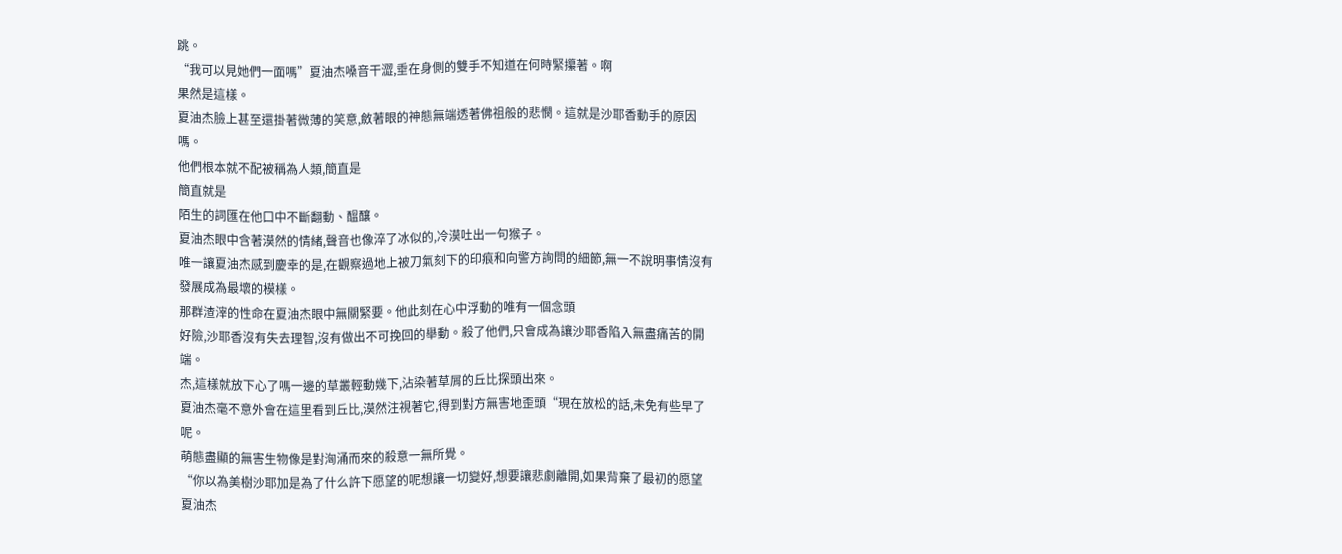跳。
“我可以見她們一面嗎”夏油杰嗓音干澀,垂在身側的雙手不知道在何時緊攥著。啊
果然是這樣。
夏油杰臉上甚至還掛著微薄的笑意,斂著眼的神態無端透著佛祖般的悲憫。這就是沙耶香動手的原因嗎。
他們根本就不配被稱為人類,簡直是
簡直就是
陌生的詞匯在他口中不斷翻動、醞釀。
夏油杰眼中含著漠然的情緒,聲音也像淬了冰似的,冷漠吐出一句猴子。
唯一讓夏油杰感到慶幸的是,在觀察過地上被刀氣刻下的印痕和向警方詢問的細節,無一不說明事情沒有發展成為最壞的模樣。
那群渣滓的性命在夏油杰眼中無關緊要。他此刻在心中浮動的唯有一個念頭
好險,沙耶香沒有失去理智,沒有做出不可挽回的舉動。殺了他們,只會成為讓沙耶香陷入無盡痛苦的開端。
杰,這樣就放下心了嗎一邊的草叢輕動幾下,沾染著草屑的丘比探頭出來。
夏油杰毫不意外會在這里看到丘比,漠然注視著它,得到對方無害地歪頭“現在放松的話,未免有些早了呢。
萌態盡顯的無害生物像是對洶涌而來的殺意一無所覺。
“你以為美樹沙耶加是為了什么許下愿望的呢想讓一切變好,想要讓悲劇離開,如果背棄了最初的愿望
夏油杰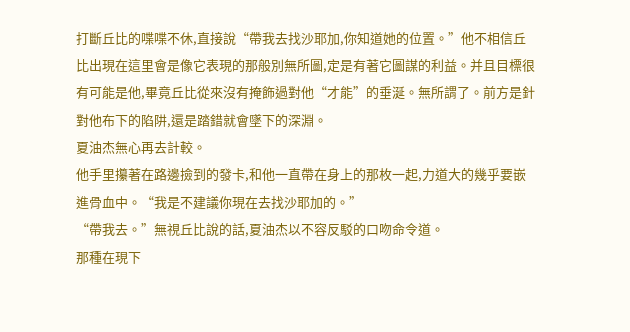打斷丘比的喋喋不休,直接說“帶我去找沙耶加,你知道她的位置。”他不相信丘比出現在這里會是像它表現的那般別無所圖,定是有著它圖謀的利益。并且目標很有可能是他,畢竟丘比從來沒有掩飾過對他“才能”的垂涎。無所謂了。前方是針對他布下的陷阱,還是踏錯就會墜下的深淵。
夏油杰無心再去計較。
他手里攥著在路邊撿到的發卡,和他一直帶在身上的那枚一起,力道大的幾乎要嵌進骨血中。“我是不建議你現在去找沙耶加的。”
“帶我去。”無視丘比說的話,夏油杰以不容反駁的口吻命令道。
那種在現下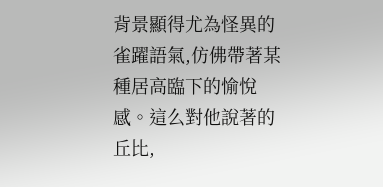背景顯得尤為怪異的雀躍語氣,仿佛帶著某種居高臨下的愉悅感。這么對他說著的丘比,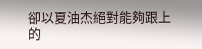卻以夏油杰絕對能夠跟上的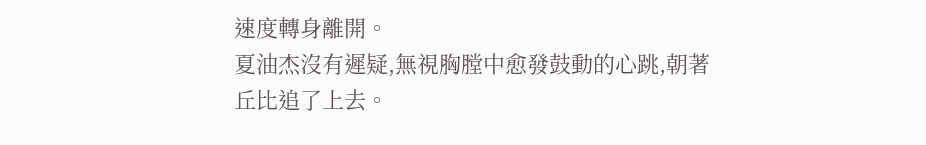速度轉身離開。
夏油杰沒有遲疑,無視胸膛中愈發鼓動的心跳,朝著丘比追了上去。